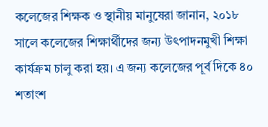কলেজের শিক্ষক ও স্থানীয় মানুষেরা জানান, ২০১৮ সালে কলেজের শিক্ষার্থীদের জন্য উৎপাদনমুখী শিক্ষা কার্যক্রম চালু করা হয়। এ জন্য কলেজের পূর্ব দিকে ৪০ শতাংশ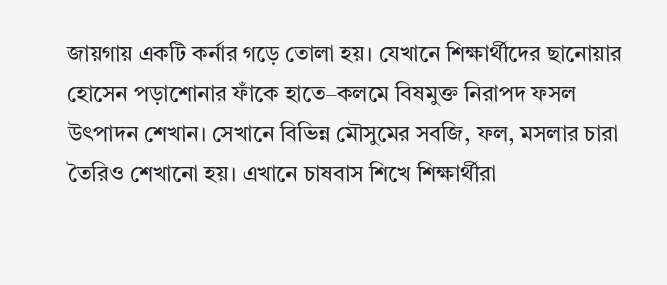জায়গায় একটি কর্নার গড়ে তোলা হয়। যেখানে শিক্ষার্থীদের ছানোয়ার হোসেন পড়াশোনার ফাঁকে হাতে–কলমে বিষমুক্ত নিরাপদ ফসল উৎপাদন শেখান। সেখানে বিভিন্ন মৌসুমের সবজি, ফল, মসলার চারা তৈরিও শেখানো হয়। এখানে চাষবাস শিখে শিক্ষার্থীরা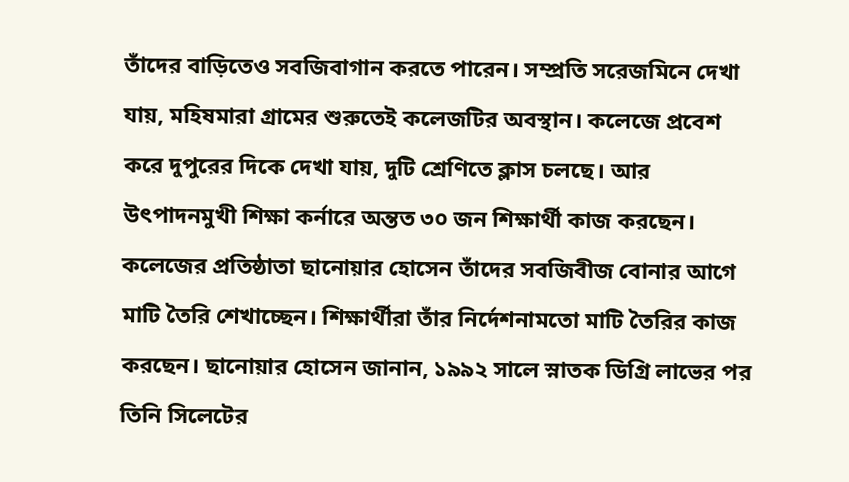তাঁদের বাড়িতেও সবজিবাগান করতে পারেন। সম্প্রতি সরেজমিনে দেখা যায়, মহিষমারা গ্রামের শুরুতেই কলেজটির অবস্থান। কলেজে প্রবেশ করে দুপুরের দিকে দেখা যায়, দুটি শ্রেণিতে ক্লাস চলছে। আর উৎপাদনমুখী শিক্ষা কর্নারে অন্তত ৩০ জন শিক্ষার্থী কাজ করছেন। কলেজের প্রতিষ্ঠাতা ছানোয়ার হোসেন তাঁদের সবজিবীজ বোনার আগে মাটি তৈরি শেখাচ্ছেন। শিক্ষার্থীরা তাঁর নির্দেশনামতো মাটি তৈরির কাজ করছেন। ছানোয়ার হোসেন জানান, ১৯৯২ সালে স্নাতক ডিগ্রি লাভের পর তিনি সিলেটের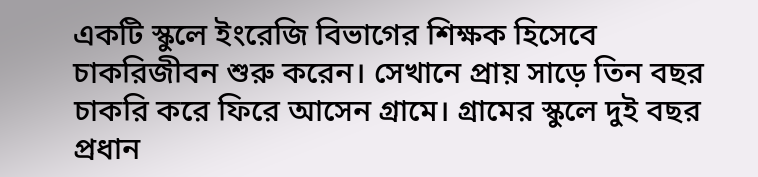একটি স্কুলে ইংরেজি বিভাগের শিক্ষক হিসেবে চাকরিজীবন শুরু করেন। সেখানে প্রায় সাড়ে তিন বছর চাকরি করে ফিরে আসেন গ্রামে। গ্রামের স্কুলে দুই বছর প্রধান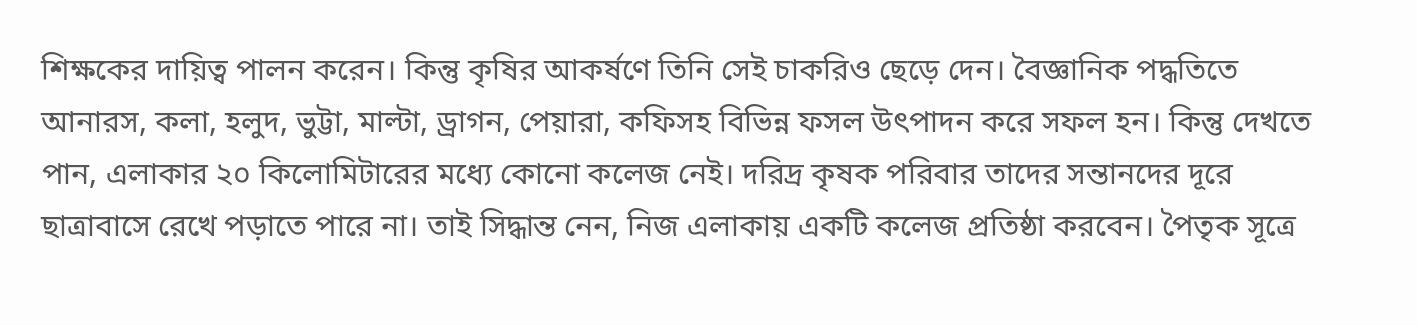শিক্ষকের দায়িত্ব পালন করেন। কিন্তু কৃষির আকর্ষণে তিনি সেই চাকরিও ছেড়ে দেন। বৈজ্ঞানিক পদ্ধতিতে আনারস, কলা, হলুদ, ভুট্টা, মাল্টা, ড্রাগন, পেয়ারা, কফিসহ বিভিন্ন ফসল উৎপাদন করে সফল হন। কিন্তু দেখতে পান, এলাকার ২০ কিলোমিটারের মধ্যে কোনো কলেজ নেই। দরিদ্র কৃষক পরিবার তাদের সন্তানদের দূরে ছাত্রাবাসে রেখে পড়াতে পারে না। তাই সিদ্ধান্ত নেন, নিজ এলাকায় একটি কলেজ প্রতিষ্ঠা করবেন। পৈতৃক সূত্রে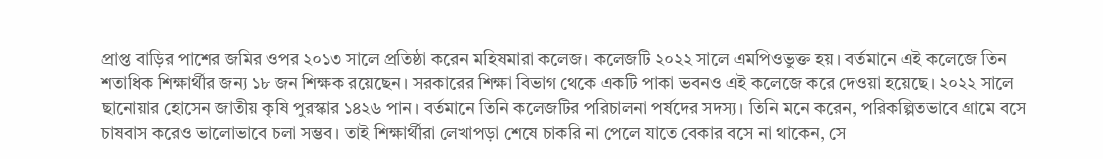প্রাপ্ত বাড়ির পাশের জমির ওপর ২০১৩ সালে প্রতিষ্ঠা করেন মহিষমারা কলেজ। কলেজটি ২০২২ সালে এমপিওভুক্ত হয়। বর্তমানে এই কলেজে তিন শতাধিক শিক্ষার্থীর জন্য ১৮ জন শিক্ষক রয়েছেন। সরকারের শিক্ষা বিভাগ থেকে একটি পাকা ভবনও এই কলেজে করে দেওয়া হয়েছে। ২০২২ সালে ছানোয়ার হোসেন জাতীয় কৃষি পুরস্কার ১৪২৬ পান। বর্তমানে তিনি কলেজটির পরিচালনা পর্ষদের সদস্য। তিনি মনে করেন, পরিকল্পিতভাবে গ্রামে বসে চাষবাস করেও ভালোভাবে চলা সম্ভব। তাই শিক্ষার্থীরা লেখাপড়া শেষে চাকরি না পেলে যাতে বেকার বসে না থাকেন, সে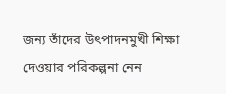জন্য তাঁদের উৎপাদনমুখী শিক্ষা দেওয়ার পরিকল্পনা নেন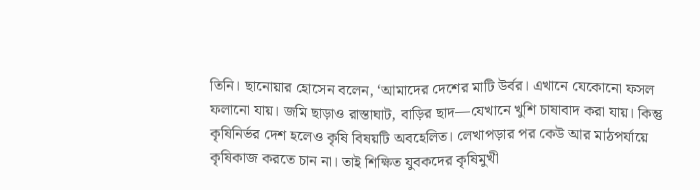তিনি। ছানোয়ার হোসেন বলেন, ‘আমাদের দেশের মাটি উর্বর। এখানে যেকোনো ফসল ফলানো যায়। জমি ছাড়াও রাস্তাঘাট, বাড়ির ছাদ—যেখানে খুশি চাষাবাদ করা যায়। কিন্তু কৃষিনির্ভর দেশ হলেও কৃষি বিষয়টি অবহেলিত। লেখাপড়ার পর কেউ আর মাঠপর্যায়ে কৃষিকাজ করতে চান না। তাই শিক্ষিত যুবকদের কৃষিমুখী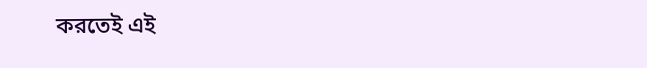করতেই এই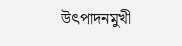উৎপাদনমুখী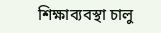শিক্ষাব্যবস্থা চালু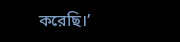করেছি।’